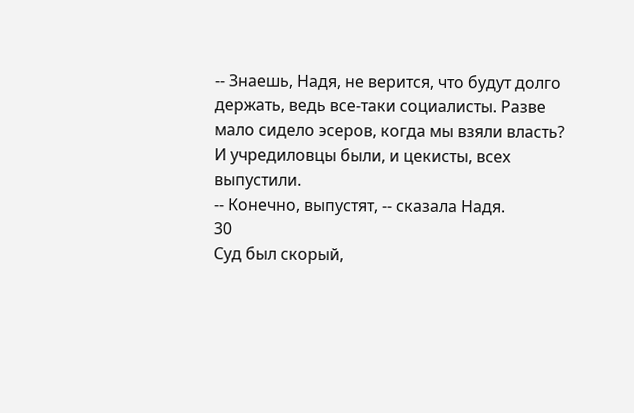-- Знаешь, Надя, не верится, что будут долго держать, ведь все-таки социалисты. Разве мало сидело эсеров, когда мы взяли власть? И учредиловцы были, и цекисты, всех выпустили.
-- Конечно, выпустят, -- сказала Надя.
30
Суд был скорый,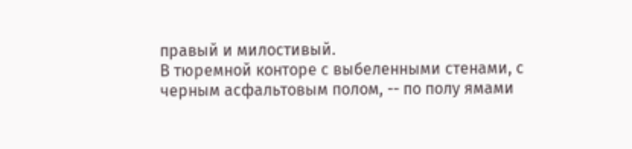правый и милостивый.
В тюремной конторе с выбеленными стенами, с черным асфальтовым полом, -- по полу ямами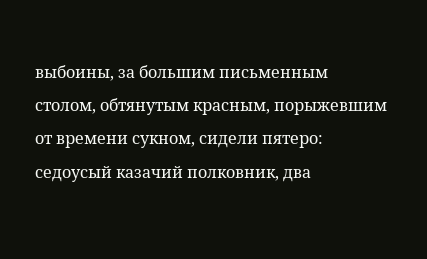выбоины, за большим письменным столом, обтянутым красным, порыжевшим от времени сукном, сидели пятеро: седоусый казачий полковник, два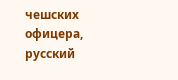чешских офицера, русский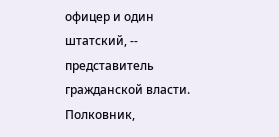офицер и один штатский, -- представитель гражданской власти.
Полковник,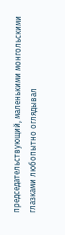председательствующий, маленькими монгольскими глазками любопытно оглядывал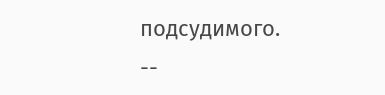подсудимого.
--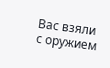Вас взяли с оружием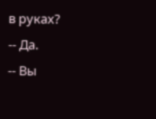в руках?
-- Да.
-- Вы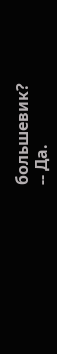большевик?
-- Да.